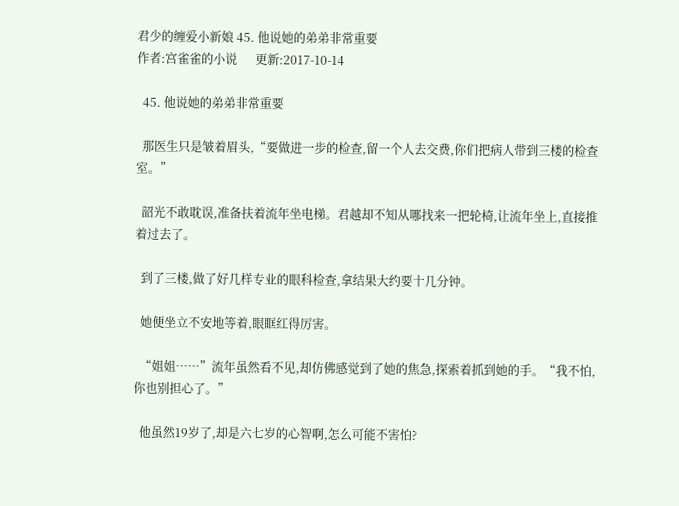君少的缠爱小新娘 45. 他说她的弟弟非常重要
作者:宫雀雀的小说      更新:2017-10-14

  45. 他说她的弟弟非常重要

  那医生只是皱着眉头,“要做进一步的检查,留一个人去交费,你们把病人带到三楼的检查室。”

  韶光不敢耽误,准备扶着流年坐电梯。君越却不知从哪找来一把轮椅,让流年坐上,直接推着过去了。

  到了三楼,做了好几样专业的眼科检查,拿结果大约要十几分钟。

  她便坐立不安地等着,眼眶红得厉害。

  “姐姐……”流年虽然看不见,却仿佛感觉到了她的焦急,探索着抓到她的手。“我不怕,你也别担心了。”

  他虽然19岁了,却是六七岁的心智啊,怎么可能不害怕?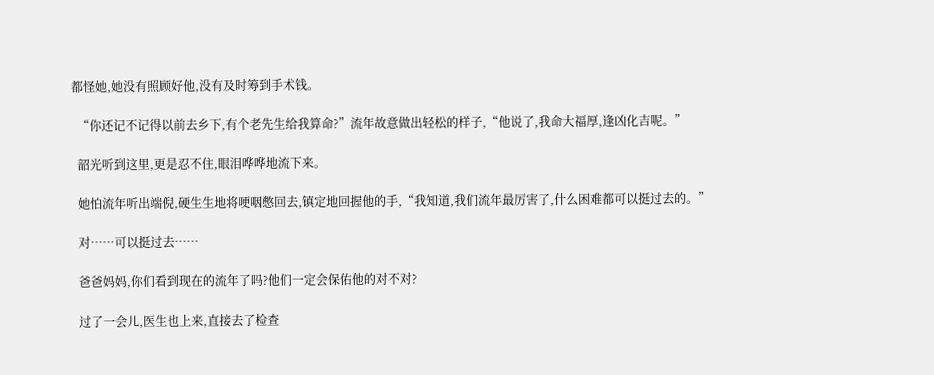都怪她,她没有照顾好他,没有及时筹到手术钱。

  “你还记不记得以前去乡下,有个老先生给我算命?”流年故意做出轻松的样子,“他说了,我命大福厚,逢凶化吉呢。”

  韶光听到这里,更是忍不住,眼泪哗哗地流下来。

  她怕流年听出端倪,硬生生地将哽咽憋回去,镇定地回握他的手,“我知道,我们流年最厉害了,什么困难都可以挺过去的。”

  对……可以挺过去……

  爸爸妈妈,你们看到现在的流年了吗?他们一定会保佑他的对不对?

  过了一会儿,医生也上来,直接去了检查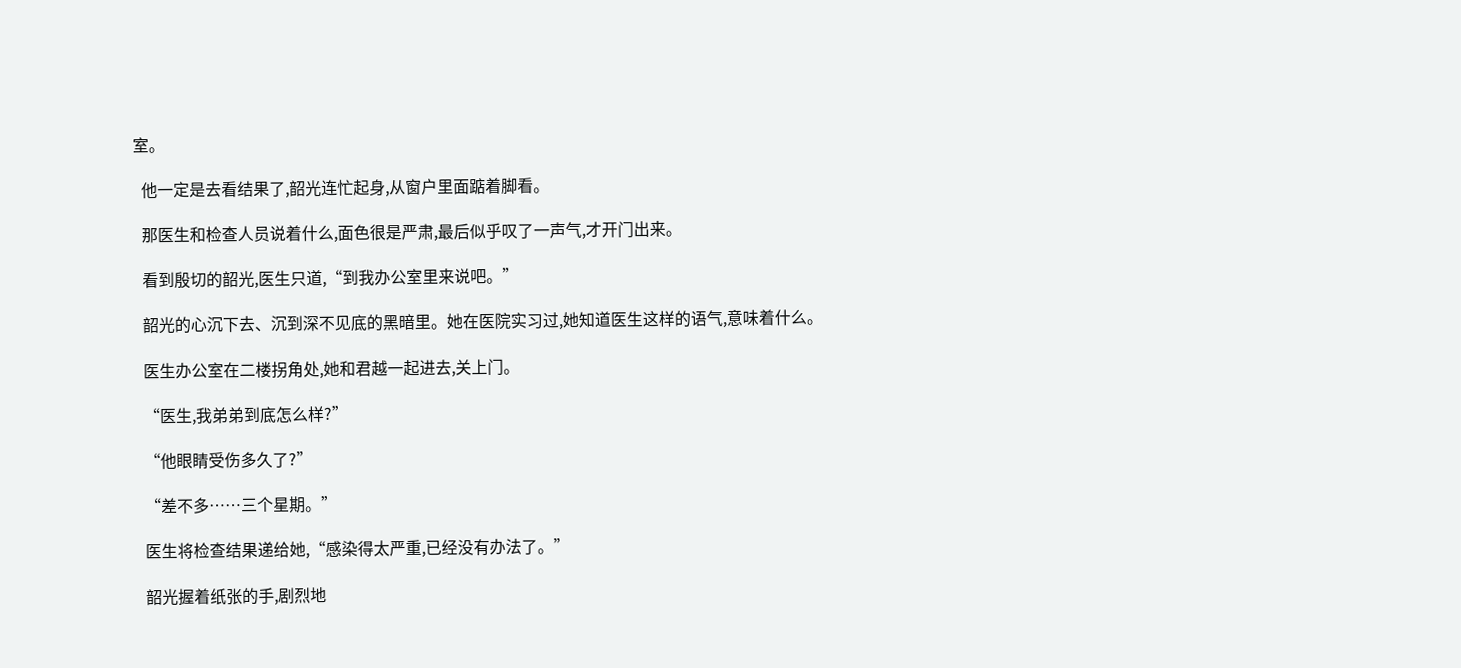室。

  他一定是去看结果了,韶光连忙起身,从窗户里面踮着脚看。

  那医生和检查人员说着什么,面色很是严肃,最后似乎叹了一声气,才开门出来。

  看到殷切的韶光,医生只道,“到我办公室里来说吧。”

  韶光的心沉下去、沉到深不见底的黑暗里。她在医院实习过,她知道医生这样的语气,意味着什么。

  医生办公室在二楼拐角处,她和君越一起进去,关上门。

  “医生,我弟弟到底怎么样?”

  “他眼睛受伤多久了?”

  “差不多……三个星期。”

  医生将检查结果递给她,“感染得太严重,已经没有办法了。”

  韶光握着纸张的手,剧烈地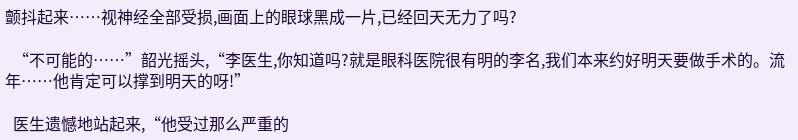颤抖起来……视神经全部受损,画面上的眼球黑成一片,已经回天无力了吗?

  “不可能的……”韶光摇头,“李医生,你知道吗?就是眼科医院很有明的李名,我们本来约好明天要做手术的。流年……他肯定可以撑到明天的呀!”

  医生遗憾地站起来,“他受过那么严重的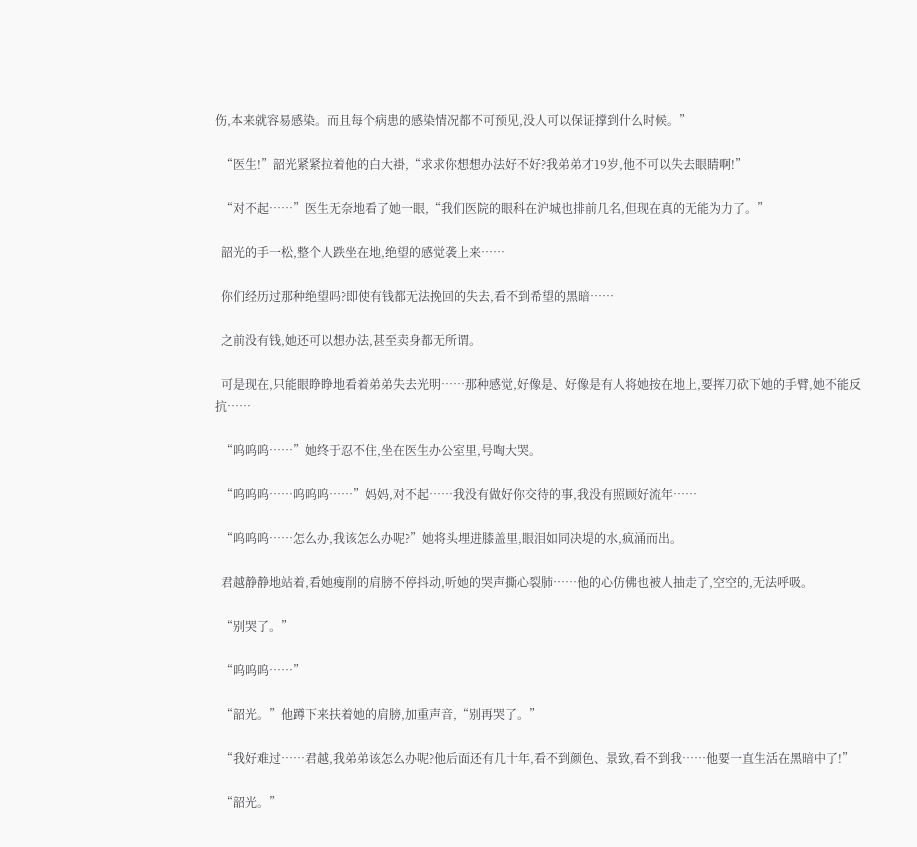伤,本来就容易感染。而且每个病患的感染情况都不可预见,没人可以保证撑到什么时候。”

  “医生!”韶光紧紧拉着他的白大褂,“求求你想想办法好不好?我弟弟才19岁,他不可以失去眼睛啊!”

  “对不起……”医生无奈地看了她一眼,“我们医院的眼科在沪城也排前几名,但现在真的无能为力了。”

  韶光的手一松,整个人跌坐在地,绝望的感觉袭上来……

  你们经历过那种绝望吗?即使有钱都无法挽回的失去,看不到希望的黑暗……

  之前没有钱,她还可以想办法,甚至卖身都无所谓。

  可是现在,只能眼睁睁地看着弟弟失去光明……那种感觉,好像是、好像是有人将她按在地上,要挥刀砍下她的手臂,她不能反抗……

  “呜呜呜……”她终于忍不住,坐在医生办公室里,号啕大哭。

  “呜呜呜……呜呜呜……”妈妈,对不起……我没有做好你交待的事,我没有照顾好流年……

  “呜呜呜……怎么办,我该怎么办呢?”她将头埋进膝盖里,眼泪如同决堤的水,疯涌而出。

  君越静静地站着,看她瘦削的肩膀不停抖动,听她的哭声撕心裂肺……他的心仿佛也被人抽走了,空空的,无法呼吸。

  “别哭了。”

  “呜呜呜……”

  “韶光。”他蹲下来扶着她的肩膀,加重声音,“别再哭了。”

  “我好难过……君越,我弟弟该怎么办呢?他后面还有几十年,看不到颜色、景致,看不到我……他要一直生活在黑暗中了!”

  “韶光。”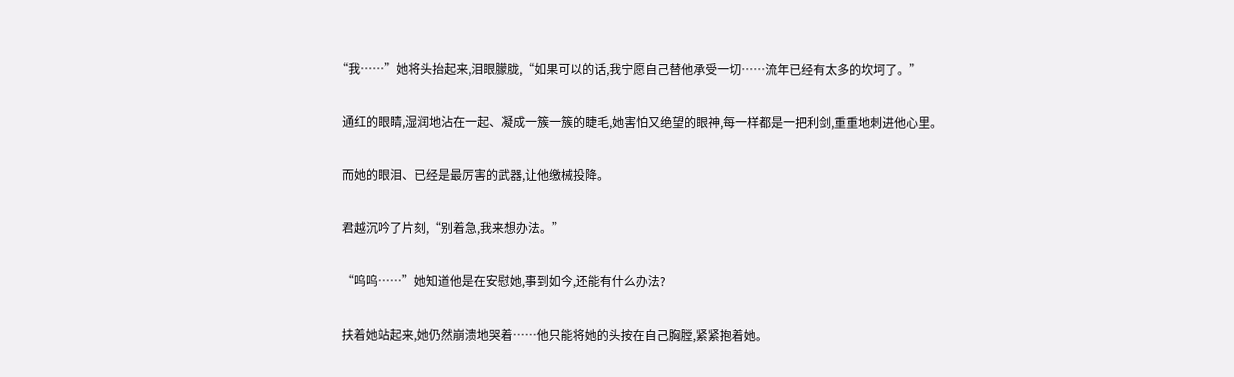“我……”她将头抬起来,泪眼朦胧,“如果可以的话,我宁愿自己替他承受一切……流年已经有太多的坎坷了。”

  通红的眼睛,湿润地沾在一起、凝成一簇一簇的睫毛,她害怕又绝望的眼神,每一样都是一把利剑,重重地刺进他心里。

  而她的眼泪、已经是最厉害的武器,让他缴械投降。

  君越沉吟了片刻,“别着急,我来想办法。”

  “呜呜……”她知道他是在安慰她,事到如今,还能有什么办法?

  扶着她站起来,她仍然崩溃地哭着……他只能将她的头按在自己胸膛,紧紧抱着她。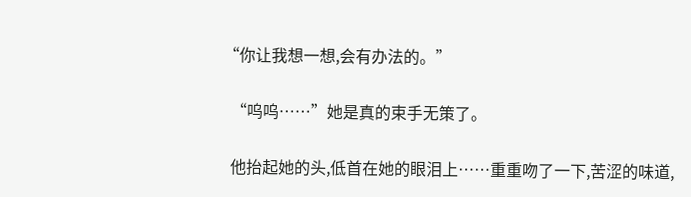“你让我想一想,会有办法的。”

  “呜呜……”她是真的束手无策了。

  他抬起她的头,低首在她的眼泪上……重重吻了一下,苦涩的味道,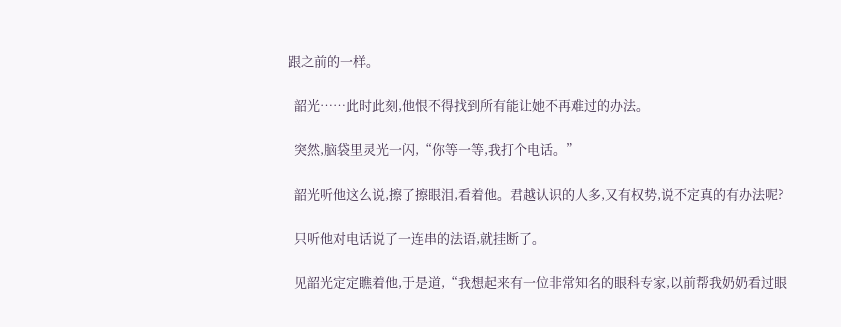跟之前的一样。

  韶光……此时此刻,他恨不得找到所有能让她不再难过的办法。

  突然,脑袋里灵光一闪,“你等一等,我打个电话。”

  韶光听他这么说,擦了擦眼泪,看着他。君越认识的人多,又有权势,说不定真的有办法呢?

  只听他对电话说了一连串的法语,就挂断了。

  见韶光定定瞧着他,于是道,“我想起来有一位非常知名的眼科专家,以前帮我奶奶看过眼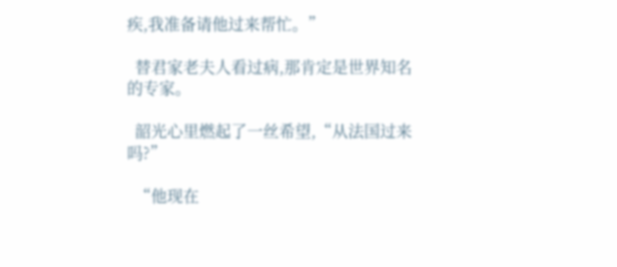疾,我准备请他过来帮忙。”

  替君家老夫人看过病,那肯定是世界知名的专家。

  韶光心里燃起了一丝希望,“从法国过来吗?”

  “他现在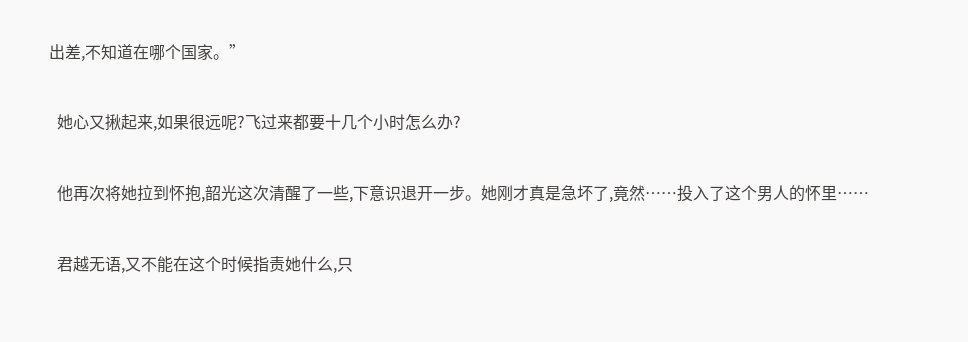出差,不知道在哪个国家。”

  她心又揪起来,如果很远呢?飞过来都要十几个小时怎么办?

  他再次将她拉到怀抱,韶光这次清醒了一些,下意识退开一步。她刚才真是急坏了,竟然……投入了这个男人的怀里……

  君越无语,又不能在这个时候指责她什么,只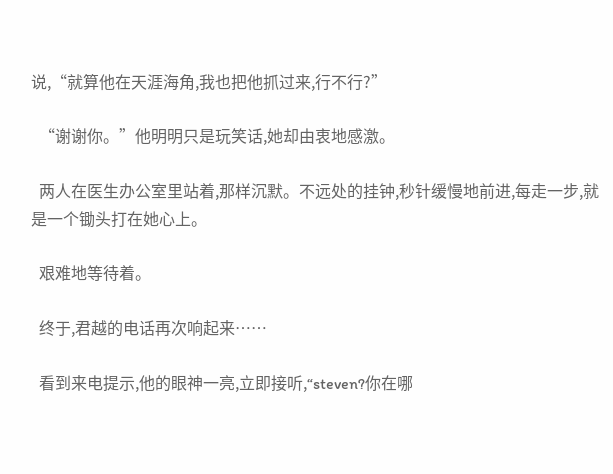说,“就算他在天涯海角,我也把他抓过来,行不行?”

  “谢谢你。”他明明只是玩笑话,她却由衷地感激。

  两人在医生办公室里站着,那样沉默。不远处的挂钟,秒针缓慢地前进,每走一步,就是一个锄头打在她心上。

  艰难地等待着。

  终于,君越的电话再次响起来……

  看到来电提示,他的眼神一亮,立即接听,“steven?你在哪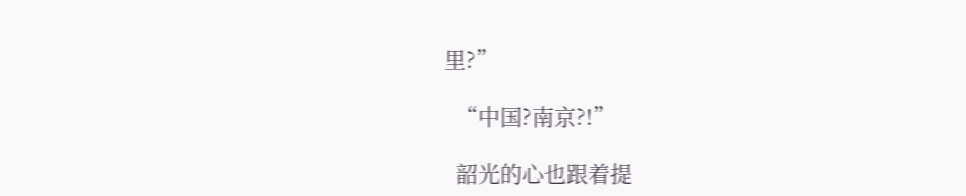里?”

  “中国?南京?!”

  韶光的心也跟着提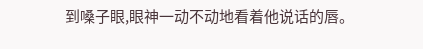到嗓子眼,眼神一动不动地看着他说话的唇。